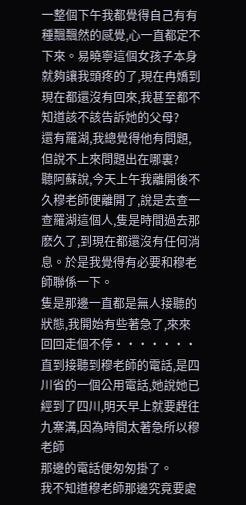一整個下午我都覺得自己有有種飄飄然的感覺,心一直都定不下來。易曉寧這個女孩子本身就夠讓我頭疼的了,現在冉嬌到現在都還沒有回來,我甚至都不知道該不該告訴她的父母?
還有羅湖,我總覺得他有問題,但說不上來問題出在哪裏?
聽阿蘇說,今天上午我離開後不久穆老師便離開了,說是去查一查羅湖這個人,隻是時間過去那麽久了,到現在都還沒有任何消息。於是我覺得有必要和穆老師聯係一下。
隻是那邊一直都是無人接聽的狀態,我開始有些著急了,來來回回走個不停·······
直到接聽到穆老師的電話,是四川省的一個公用電話,她說她已經到了四川,明天早上就要趕往九寨溝,因為時間太著急所以穆老師
那邊的電話便匆匆掛了。
我不知道穆老師那邊究竟要處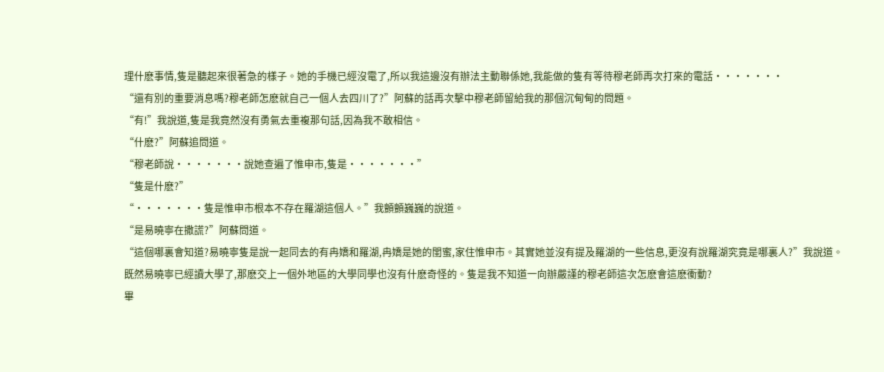理什麽事情,隻是聽起來很著急的樣子。她的手機已經沒電了,所以我這邊沒有辦法主動聯係她,我能做的隻有等待穆老師再次打來的電話·······
“還有別的重要消息嗎?穆老師怎麽就自己一個人去四川了?”阿蘇的話再次擊中穆老師留給我的那個沉甸甸的問題。
“有!”我說道,隻是我竟然沒有勇氣去重複那句話,因為我不敢相信。
“什麽?”阿蘇追問道。
“穆老師說·······說她查遍了惟申市,隻是·······”
“隻是什麽?”
“·······隻是惟申市根本不存在羅湖這個人。”我顫顫巍巍的說道。
“是易曉寧在撒謊?”阿蘇問道。
“這個哪裏會知道?易曉寧隻是說一起同去的有冉嬌和羅湖,冉嬌是她的閨蜜,家住惟申市。其實她並沒有提及羅湖的一些信息,更沒有說羅湖究竟是哪裏人?”我說道。
既然易曉寧已經讀大學了,那麽交上一個外地區的大學同學也沒有什麽奇怪的。隻是我不知道一向辦嚴謹的穆老師這次怎麽會這麽衝動?
畢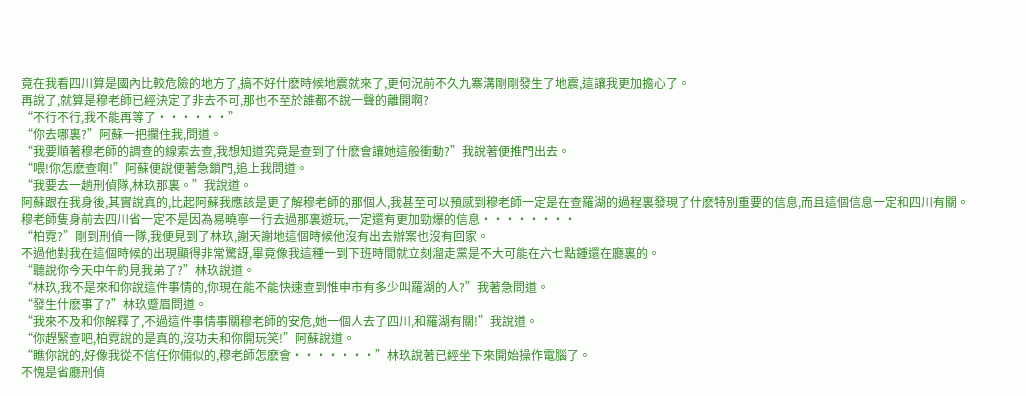竟在我看四川算是國內比較危險的地方了,搞不好什麽時候地震就來了,更何況前不久九寨溝剛剛發生了地震,這讓我更加擔心了。
再說了,就算是穆老師已經決定了非去不可,那也不至於誰都不說一聲的離開啊?
“不行不行,我不能再等了······”
“你去哪裏?”阿蘇一把攔住我,問道。
“我要順著穆老師的調查的線索去查,我想知道究竟是查到了什麽會讓她這般衝動?”我說著便推門出去。
“喂!你怎麽查啊!”阿蘇便說便著急鎖門,追上我問道。
“我要去一趟刑偵隊,林玖那裏。”我說道。
阿蘇跟在我身後,其實說真的,比起阿蘇我應該是更了解穆老師的那個人,我甚至可以預感到穆老師一定是在查羅湖的過程裏發現了什麽特別重要的信息,而且這個信息一定和四川有關。
穆老師隻身前去四川省一定不是因為易曉寧一行去過那裏遊玩,一定還有更加勁爆的信息········
“柏霓?”剛到刑偵一隊,我便見到了林玖,謝天謝地這個時候他沒有出去辦案也沒有回家。
不過他對我在這個時候的出現顯得非常驚訝,畢竟像我這種一到下班時間就立刻溜走黨是不大可能在六七點鍾還在廳裏的。
“聽說你今天中午約見我弟了?”林玖說道。
“林玖,我不是來和你說這件事情的,你現在能不能快速查到惟申市有多少叫羅湖的人?”我著急問道。
“發生什麽事了?”林玖蹙眉問道。
“我來不及和你解釋了,不過這件事情事關穆老師的安危,她一個人去了四川,和羅湖有關!”我說道。
“你趕緊查吧,柏霓說的是真的,沒功夫和你開玩笑!”阿蘇說道。
“瞧你說的,好像我從不信任你倆似的,穆老師怎麽會·······”林玖說著已經坐下來開始操作電腦了。
不愧是省廳刑偵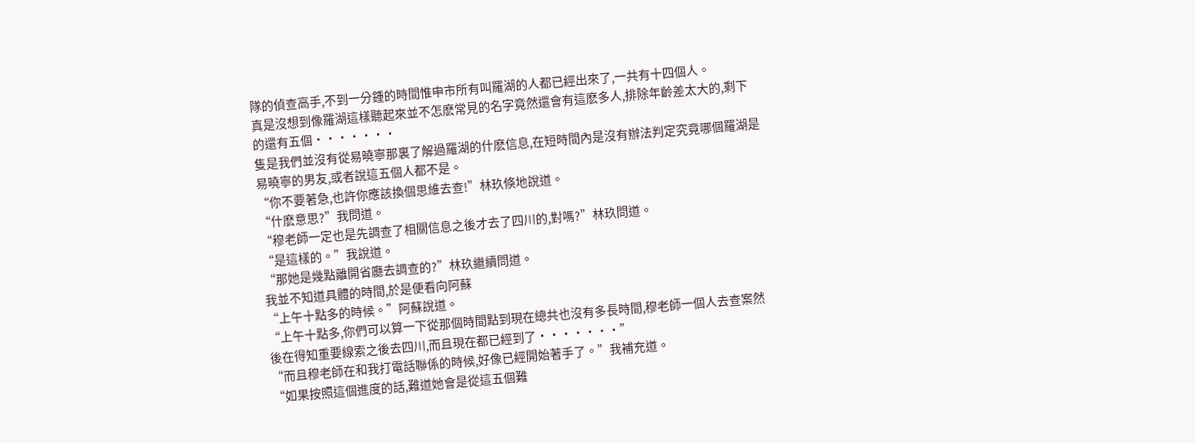隊的偵查高手,不到一分鍾的時間惟申市所有叫羅湖的人都已經出來了,一共有十四個人。
真是沒想到像羅湖這樣聽起來並不怎麽常見的名字竟然還會有這麽多人,排除年齡差太大的,剩下的還有五個·······
隻是我們並沒有從易曉寧那裏了解過羅湖的什麽信息,在短時間內是沒有辦法判定究竟哪個羅湖是易曉寧的男友,或者說這五個人都不是。
“你不要著急,也許你應該換個思維去查!”林玖倏地說道。
“什麽意思?”我問道。
“穆老師一定也是先調查了相關信息之後才去了四川的,對嗎?”林玖問道。
“是這樣的。”我說道。
“那她是幾點離開省廳去調查的?”林玖繼續問道。
我並不知道具體的時間,於是便看向阿蘇
“上午十點多的時候。”阿蘇說道。
“上午十點多,你們可以算一下從那個時間點到現在總共也沒有多長時間,穆老師一個人去查案然後在得知重要線索之後去四川,而且現在都已經到了·······”
“而且穆老師在和我打電話聯係的時候,好像已經開始著手了。”我補充道。
“如果按照這個進度的話,難道她會是從這五個難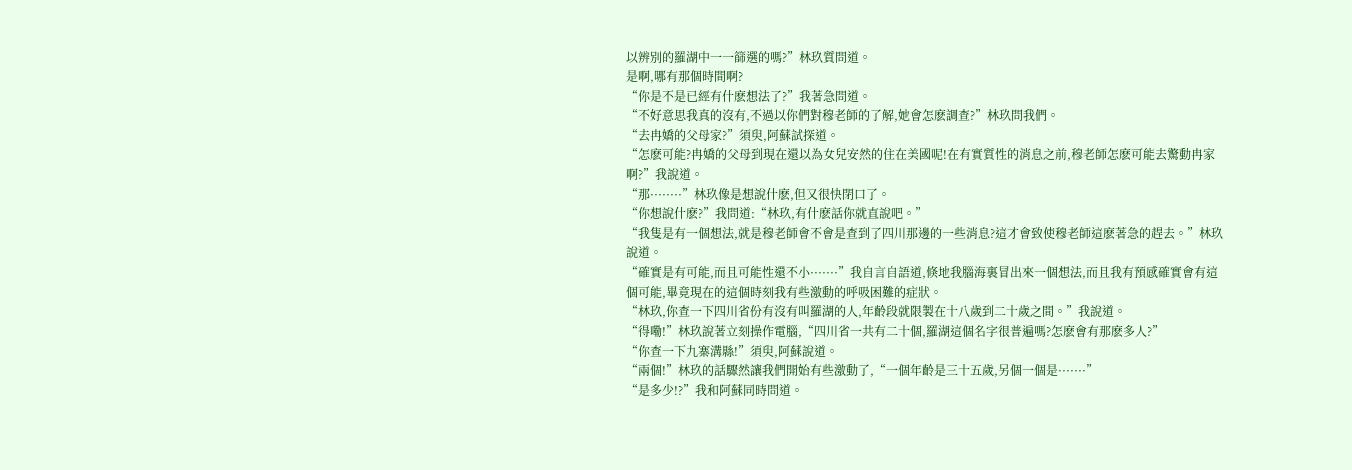以辨別的羅湖中一一篩選的嗎?”林玖質問道。
是啊,哪有那個時間啊?
“你是不是已經有什麽想法了?”我著急問道。
“不好意思我真的沒有,不過以你們對穆老師的了解,她會怎麽調查?”林玖問我們。
“去冉嬌的父母家?”須臾,阿蘇試探道。
“怎麽可能?冉嬌的父母到現在還以為女兒安然的住在美國呢!在有實質性的消息之前,穆老師怎麽可能去驚動冉家啊?”我說道。
“那········”林玖像是想說什麽,但又很快閉口了。
“你想說什麽?”我問道:“林玖,有什麽話你就直說吧。”
“我隻是有一個想法,就是穆老師會不會是查到了四川那邊的一些消息?這才會致使穆老師這麽著急的趕去。”林玖說道。
“確實是有可能,而且可能性還不小·······”我自言自語道,倏地我腦海裏冒出來一個想法,而且我有預感確實會有這個可能,畢竟現在的這個時刻我有些激動的呼吸困難的症狀。
“林玖,你查一下四川省份有沒有叫羅湖的人,年齡段就限製在十八歲到二十歲之間。”我說道。
“得嘞!”林玖說著立刻操作電腦,“四川省一共有二十個,羅湖這個名字很普遍嗎?怎麽會有那麽多人?”
“你查一下九寨溝縣!”須臾,阿蘇說道。
“兩個!”林玖的話驟然讓我們開始有些激動了,“一個年齡是三十五歲,另個一個是·······”
“是多少!?”我和阿蘇同時問道。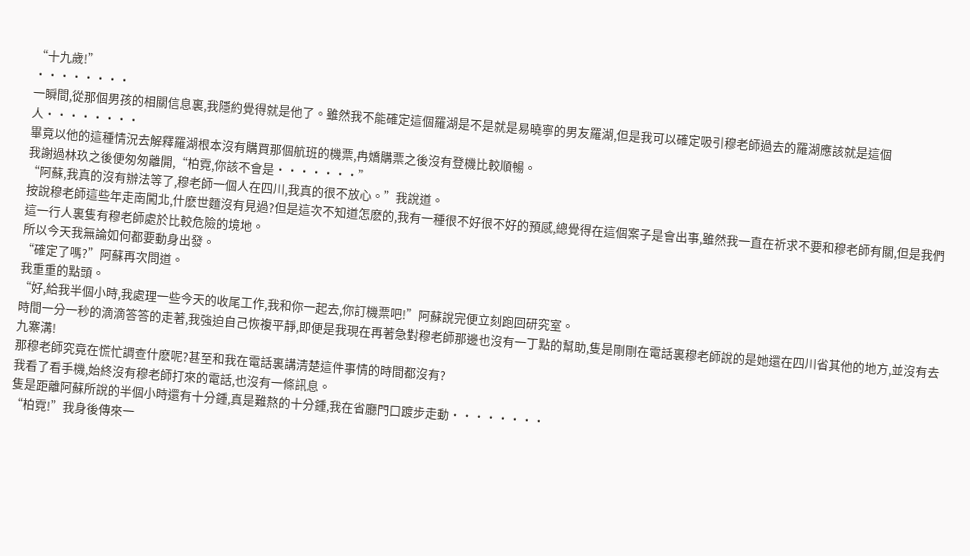“十九歲!”
········
一瞬間,從那個男孩的相關信息裏,我隱約覺得就是他了。雖然我不能確定這個羅湖是不是就是易曉寧的男友羅湖,但是我可以確定吸引穆老師過去的羅湖應該就是這個人········
畢竟以他的這種情況去解釋羅湖根本沒有購買那個航班的機票,冉嬌購票之後沒有登機比較順暢。
我謝過林玖之後便匆匆離開,“柏霓,你該不會是·······”
“阿蘇,我真的沒有辦法等了,穆老師一個人在四川,我真的很不放心。”我說道。
按說穆老師這些年走南闖北,什麽世麵沒有見過?但是這次不知道怎麽的,我有一種很不好很不好的預感,總覺得在這個案子是會出事,雖然我一直在祈求不要和穆老師有關,但是我們這一行人裏隻有穆老師處於比較危險的境地。
所以今天我無論如何都要動身出發。
“確定了嗎?”阿蘇再次問道。
我重重的點頭。
“好,給我半個小時,我處理一些今天的收尾工作,我和你一起去,你訂機票吧!”阿蘇說完便立刻跑回研究室。
時間一分一秒的滴滴答答的走著,我強迫自己恢複平靜,即便是我現在再著急對穆老師那邊也沒有一丁點的幫助,隻是剛剛在電話裏穆老師說的是她還在四川省其他的地方,並沒有去九寨溝!
那穆老師究竟在慌忙調查什麽呢?甚至和我在電話裏講清楚這件事情的時間都沒有?
我看了看手機,始終沒有穆老師打來的電話,也沒有一條訊息。
隻是距離阿蘇所說的半個小時還有十分鍾,真是難熬的十分鍾,我在省廳門口踱步走動········
“柏霓!”我身後傳來一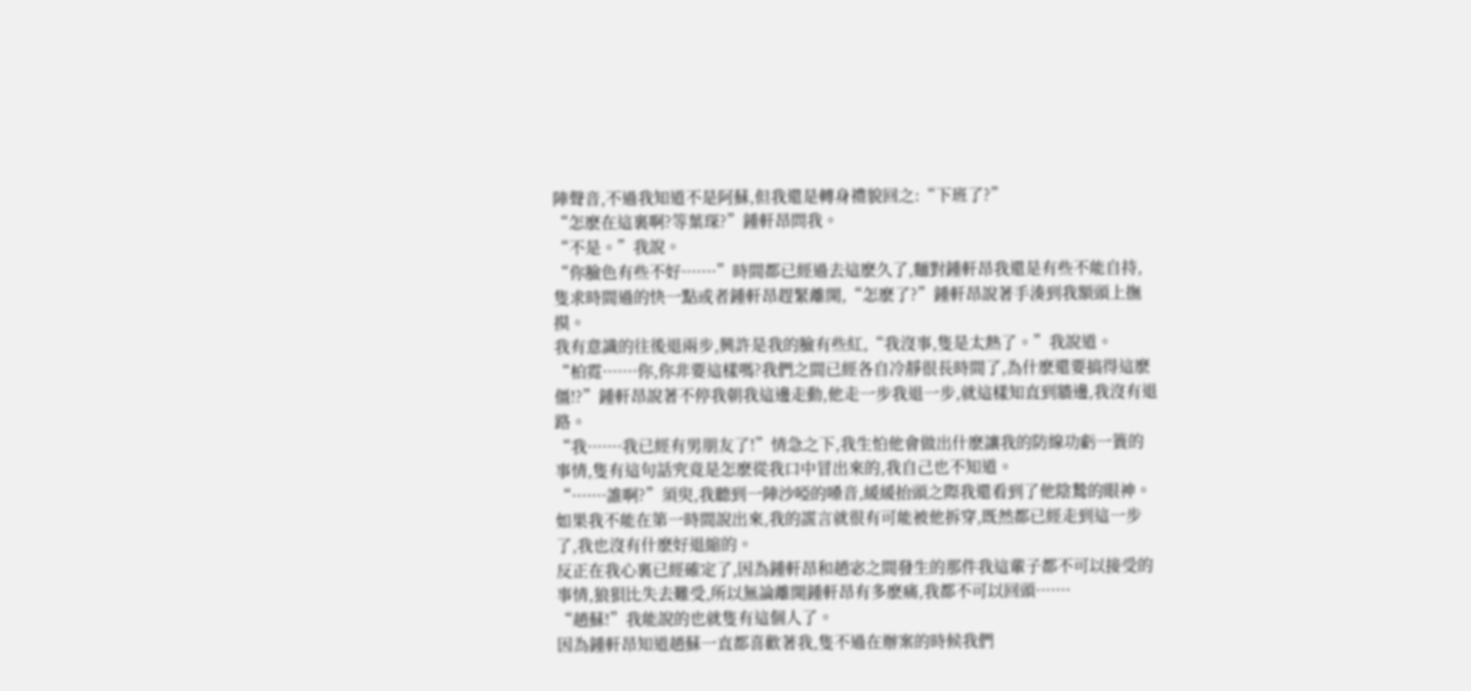陣聲音,不過我知道不是阿蘇,但我還是轉身禮貌回之:“下班了?”
“怎麽在這裏啊?等葉琛?”鍾軒昂問我。
“不是。”我說。
“你臉色有些不好·······”時間都已經過去這麽久了,麵對鍾軒昂我還是有些不能自持,隻求時間過的快一點或者鍾軒昂趕緊離開,“怎麽了?”鍾軒昂說著手湊到我額頭上撫摸。
我有意識的往後退兩步,興許是我的臉有些紅,“我沒事,隻是太熱了。”我說道。
“柏霓·······你,你非要這樣嗎?我們之間已經各自冷靜很長時間了,為什麽還要搞得這麽僵!?”鍾軒昂說著不停我朝我這邊走動,他走一步我退一步,就這樣知直到牆邊,我沒有退路。
“我·······我已經有男朋友了!”情急之下,我生怕他會做出什麽讓我的防線功虧一簣的事情,隻有這句話究竟是怎麽從我口中冒出來的,我自己也不知道。
“·······誰啊?”須臾,我聽到一陣沙啞的嗓音,緩緩抬頭之際我還看到了他陰鷙的眼神。
如果我不能在第一時間說出來,我的謊言就很有可能被他拆穿,既然都已經走到這一步了,我也沒有什麽好退縮的。
反正在我心裏已經確定了,因為鍾軒昂和趙宓之間發生的那件我這輩子都不可以接受的事情,狼狽比失去難受,所以無論離開鍾軒昂有多麽痛,我都不可以回頭·······
“趙蘇!”我能說的也就隻有這個人了。
因為鍾軒昂知道趙蘇一直都喜歡著我,隻不過在辦案的時候我們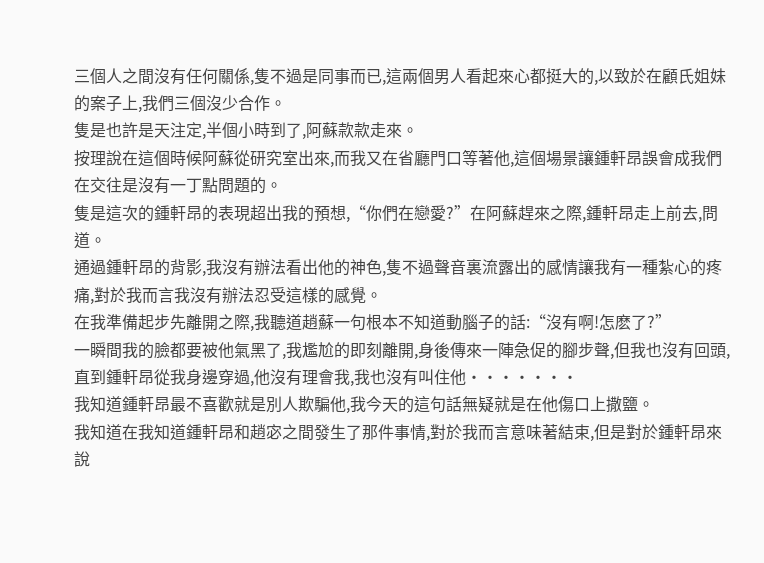三個人之間沒有任何關係,隻不過是同事而已,這兩個男人看起來心都挺大的,以致於在顧氏姐妹的案子上,我們三個沒少合作。
隻是也許是天注定,半個小時到了,阿蘇款款走來。
按理說在這個時候阿蘇從研究室出來,而我又在省廳門口等著他,這個場景讓鍾軒昂誤會成我們在交往是沒有一丁點問題的。
隻是這次的鍾軒昂的表現超出我的預想,“你們在戀愛?”在阿蘇趕來之際,鍾軒昂走上前去,問道。
通過鍾軒昂的背影,我沒有辦法看出他的神色,隻不過聲音裏流露出的感情讓我有一種紮心的疼痛,對於我而言我沒有辦法忍受這樣的感覺。
在我準備起步先離開之際,我聽道趙蘇一句根本不知道動腦子的話:“沒有啊!怎麽了?”
一瞬間我的臉都要被他氣黑了,我尷尬的即刻離開,身後傳來一陣急促的腳步聲,但我也沒有回頭,直到鍾軒昂從我身邊穿過,他沒有理會我,我也沒有叫住他·······
我知道鍾軒昂最不喜歡就是別人欺騙他,我今天的這句話無疑就是在他傷口上撒鹽。
我知道在我知道鍾軒昂和趙宓之間發生了那件事情,對於我而言意味著結束,但是對於鍾軒昂來說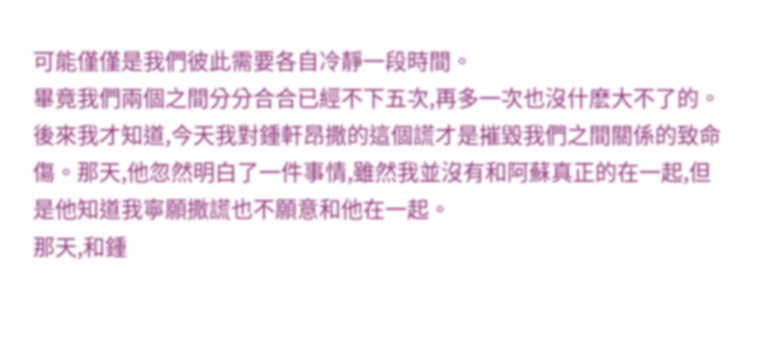可能僅僅是我們彼此需要各自冷靜一段時間。
畢竟我們兩個之間分分合合已經不下五次,再多一次也沒什麽大不了的。
後來我才知道,今天我對鍾軒昂撒的這個謊才是摧毀我們之間關係的致命傷。那天,他忽然明白了一件事情,雖然我並沒有和阿蘇真正的在一起,但是他知道我寧願撒謊也不願意和他在一起。
那天,和鍾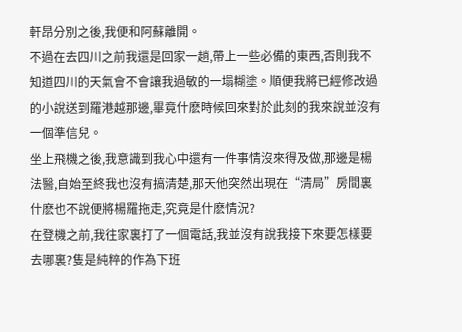軒昂分別之後,我便和阿蘇離開。
不過在去四川之前我還是回家一趟,帶上一些必備的東西,否則我不知道四川的天氣會不會讓我過敏的一塌糊塗。順便我將已經修改過的小說送到羅港越那邊,畢竟什麽時候回來對於此刻的我來說並沒有一個準信兒。
坐上飛機之後,我意識到我心中還有一件事情沒來得及做,那邊是楊法醫,自始至終我也沒有搞清楚,那天他突然出現在“清局”房間裏什麽也不說便將楊羅拖走,究竟是什麽情況?
在登機之前,我往家裏打了一個電話,我並沒有說我接下來要怎樣要去哪裏?隻是純粹的作為下班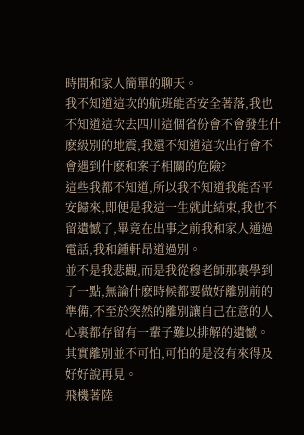時間和家人簡單的聊天。
我不知道這次的航班能否安全著落,我也不知道這次去四川這個省份會不會發生什麽級別的地震,我還不知道這次出行會不會遇到什麽和案子相關的危險?
這些我都不知道,所以我不知道我能否平安歸來,即便是我這一生就此結束,我也不留遺憾了,畢竟在出事之前我和家人通過電話,我和鍾軒昂道過別。
並不是我悲觀,而是我從穆老師那裏學到了一點,無論什麽時候都要做好離別前的準備,不至於突然的離別讓自己在意的人心裏都存留有一輩子難以排解的遺憾。
其實離別並不可怕,可怕的是沒有來得及好好說再見。
飛機著陸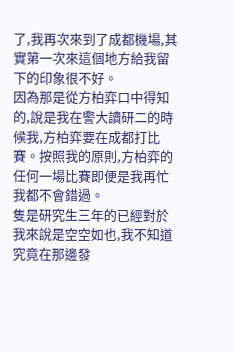了,我再次來到了成都機場,其實第一次來這個地方給我留下的印象很不好。
因為那是從方柏弈口中得知的,說是我在警大讀研二的時候我,方柏弈要在成都打比賽。按照我的原則,方柏弈的任何一場比賽即便是我再忙我都不會錯過。
隻是研究生三年的已經對於我來說是空空如也,我不知道究竟在那邊發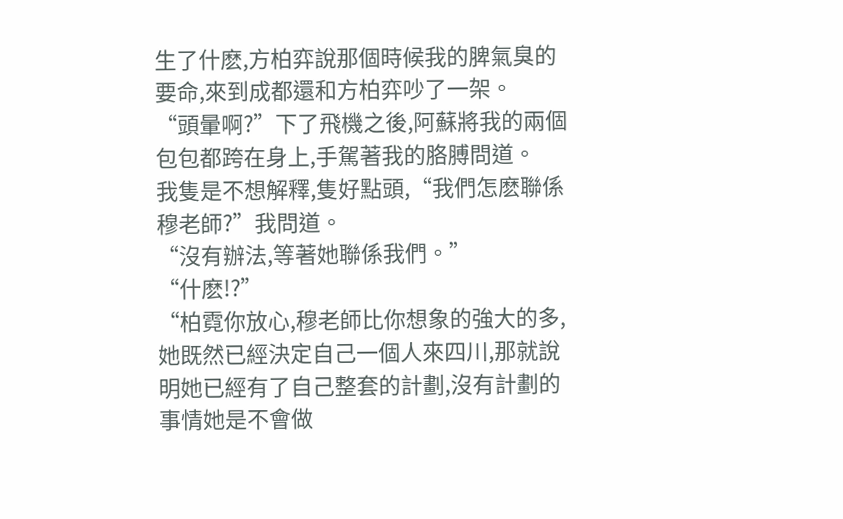生了什麽,方柏弈說那個時候我的脾氣臭的要命,來到成都還和方柏弈吵了一架。
“頭暈啊?”下了飛機之後,阿蘇將我的兩個包包都跨在身上,手駕著我的胳膊問道。
我隻是不想解釋,隻好點頭,“我們怎麽聯係穆老師?”我問道。
“沒有辦法,等著她聯係我們。”
“什麽!?”
“柏霓你放心,穆老師比你想象的強大的多,她既然已經決定自己一個人來四川,那就說明她已經有了自己整套的計劃,沒有計劃的事情她是不會做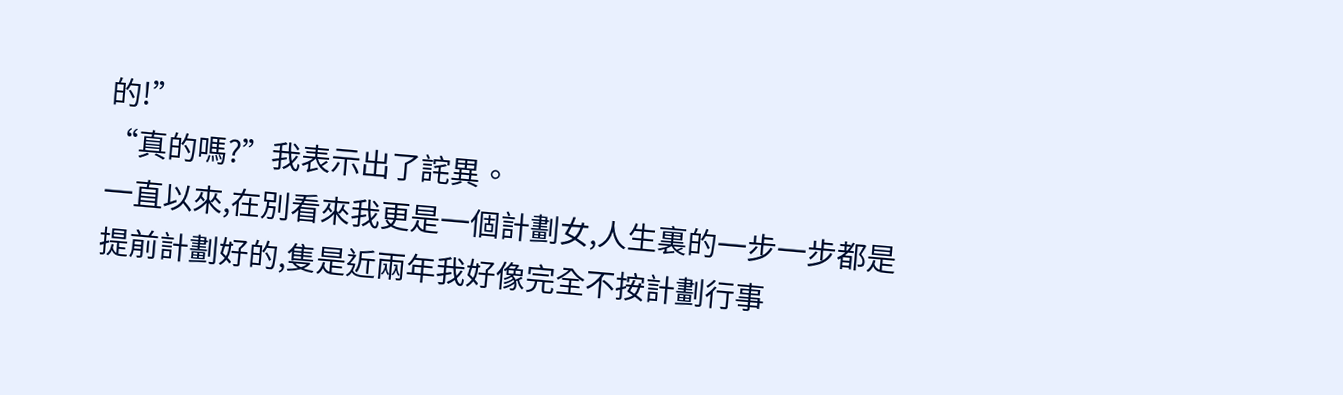的!”
“真的嗎?”我表示出了詫異。
一直以來,在別看來我更是一個計劃女,人生裏的一步一步都是提前計劃好的,隻是近兩年我好像完全不按計劃行事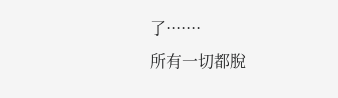了·······
所有一切都脫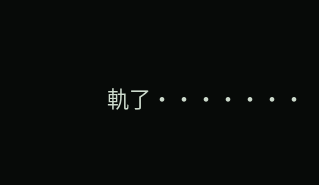軌了·······